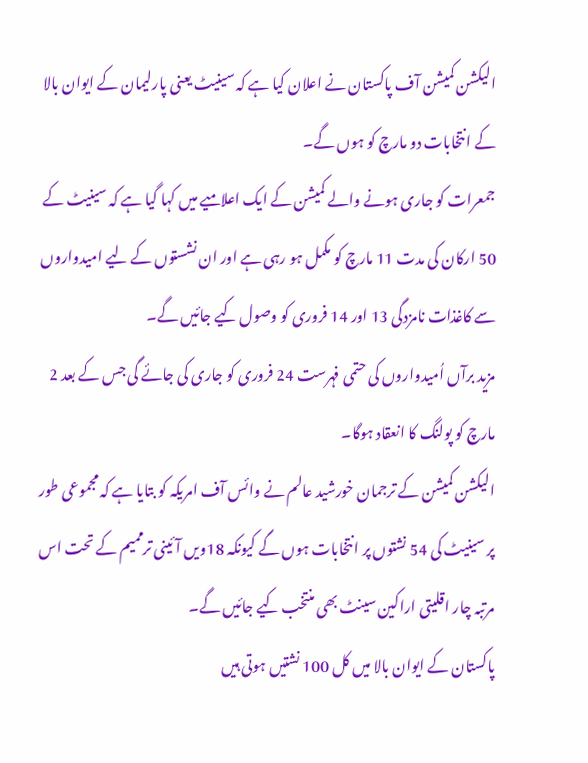الیکشن کمیشن آف پاکستان نے اعلان کیا ہے کہ سینیٹ یعنی پارلیمان کے ایوان بالا کے انتخابات دو مارچ کو ہوں گے۔
جمعرات کو جاری ہونے والے کمیشن کے ایک اعلامیے میں کہا گیا ہے کہ سینیٹ کے 50 ارکان کی مدت 11 مارچ کو مکمل ہو رہی ہے اور ان نشستوں کے لیے امیدواروں سے کاغذات نامزدگی 13 اور 14 فروری کو وصول کیے جائیں گے۔
مزید برآں اُمیدواروں کی حتمی فہرست 24 فروری کو جاری کی جائے گی جس کے بعد 2 مارچ کو پولنگ کا انعقاد ہوگا۔
الیکشن کمیشن کے ترجمان خورشید عالم نے وائس آف امریکہ کو بتایا ہے کہ مجموعی طور پر سینیٹ کی 54 نشتوں پر انتخابات ہوں گے کیونکہ 18ویں آئینی ترممیم کے تحت اس مرتبہ چار اقلیتی اراکین سینٹ بھی منتخب کیے جائیں گے۔
پاکستان کے ایوان بالا میں کل 100 نشتیں ہوتی ہیں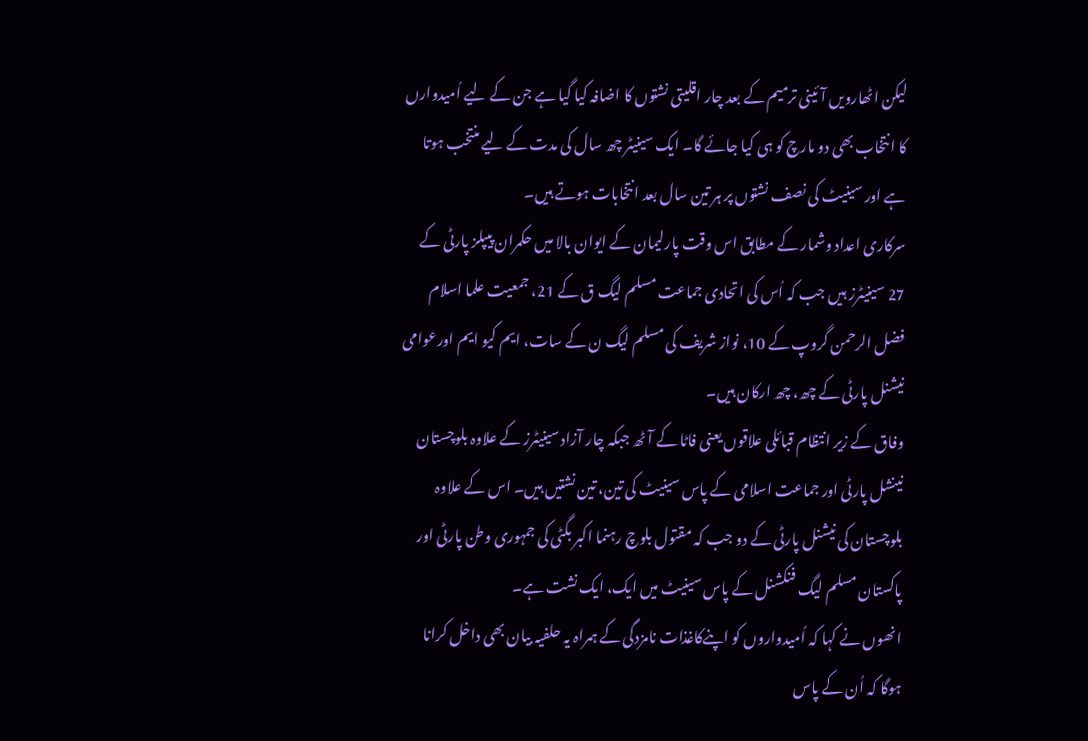لیکن اٹھارویں آئینی ترمیم کے بعد چار اقلیتی نشتوں کا اضافہ کیا گیا ہے جن کے لیے اُمیدوارں کا انتخاب بھی دو مارچ کو ہی کیا جائے گا۔ ایک سینیٹر چھ سال کی مدت کے لیے منتخب ہوتا ہے اور سینیٹ کی نصف نشتوں پر ہر تین سال بعد انتخابات ہوتے ہیں۔
سرکاری اعداد وشمار کے مطابق اس وقت پارلیمان کے ایوان بالا میں حکمران پیپلز پارٹی کے 27 سینیٹرز ہیں جب کہ اُس کی اتحادی جماعت مسلم لیگ ق کے 21، جمعیت علما اسلام فضل الرحمن گروپ کے 10، نواز شریف کی مسلم لیگ ن کے سات، ایم کیو ایم اورعوامی نیشنل پارٹی کے چھ، چھ ارکان ہیں۔
وفاق کے زیر انتظام قبائلی علاقوں یعنی فاٹا کے آٹھ جبکہ چار آزاد سینیٹرز کے علاوہ بلوچستان نینشل پارٹی اور جماعت اسلامی کے پاس سینیٹ کی تین، تین نشتیں ہیں۔ اس کے علاوہ بلوچستان کی نیشنل پارٹی کے دو جب کہ مقتول بلوچ رہنما اکبر بگٹی کی جمہوری وطن پارٹی اور پاکستان مسلم لیگ فنکشنل کے پاس سینیٹ میں ایک، ایک نشت ہے۔
انھوں نے کہا کہ اُمیدواروں کو اپنےکاغذات نامزدگی کے ہمراہ یہ حلفیہ بیان بھی داخل کرانا ہوگا کہ اُن کے پاس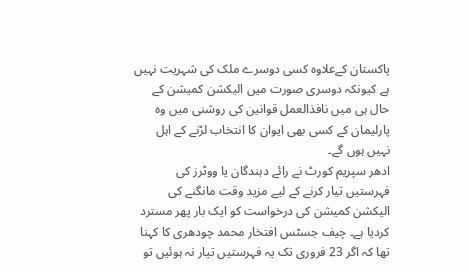پاکستان کےعلاوہ کسی دوسرے ملک کی شہریت نہیں ہے کیونکہ دوسری صورت میں الیکشن کمیشن کے حال ہی میں نافذالعمل قوانین کی روشنی میں وہ پارلیمان کے کسی بھی ایوان کا انتخاب لڑنے کے اہل نہیں ہوں گے۔
ادھر سپریم کورٹ نے رائے دہندگان یا ووٹرز کی فہرستیں تیار کرنے کے لیے مزید وقت مانگنے کی الیکشن کمیشن کی درخواست کو ایک بار پھر مسترد کردیا ہے۔ چیف جسٹس افتخار محمد چودھری کا کہنا تھا کہ اگر 23 فروری تک یہ فہرستیں تیار نہ ہوئیں تو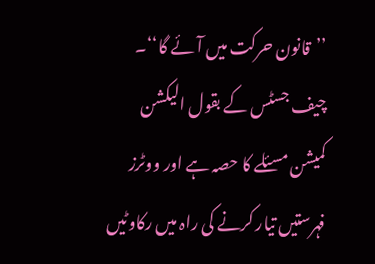’’قانون حرکت میں آئے گا‘‘۔
چیف جسٹس کے بقول الیکشن کمیشن مسئلے کا حصہ ہے اور ووٹرز فہرستیں تیار کرنے کی راہ میں رکاوٹیں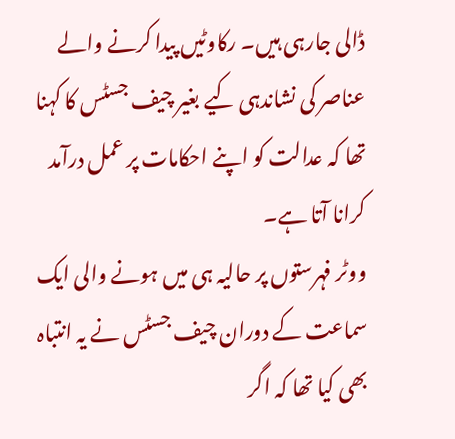ڈالی جارہی ہیں۔ رکاوٹیں پیدا کرنے والے عناصر کی نشاندہی کیے بغیر چیف جسٹس کا کہنا تھا کہ عدالت کو اپنے احکامات پر عمل درآمد کرانا آتا ہے۔
ووٹر فہرستوں پر حالیہ ہی میں ہونے والی ایک سماعت کے دوران چیف جسٹس نے یہ انتباہ بھی کیا تھا کہ اگر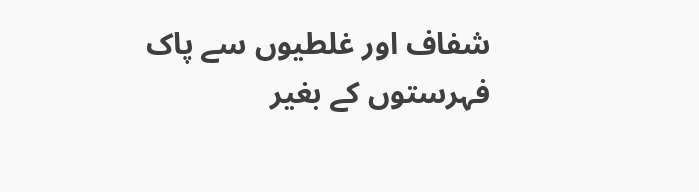شفاف اور غلطیوں سے پاک فہرستوں کے بغیر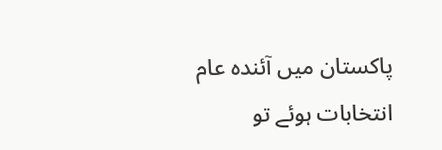پاکستان میں آئندہ عام انتخابات ہوئے تو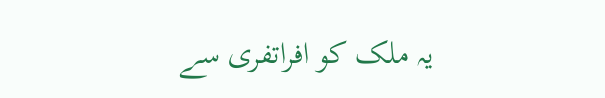یہ ملک کو افراتفری سے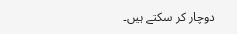دوچار کر سکتے ہیں۔